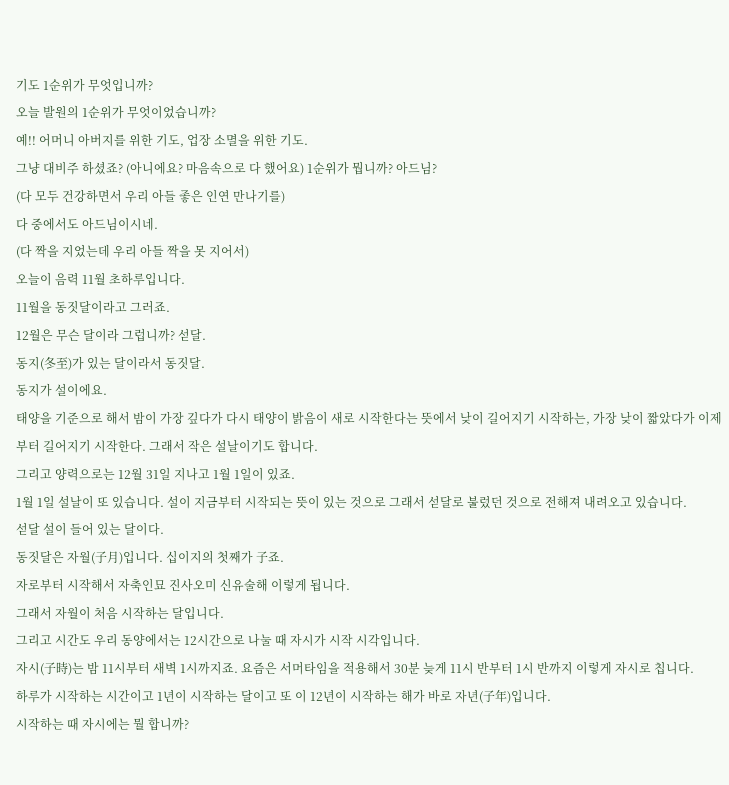기도 1순위가 무엇입니까?
오늘 발원의 1순위가 무엇이었습니까?
예!! 어머니 아버지를 위한 기도, 업장 소멸을 위한 기도.
그냥 대비주 하셨죠? (아니에요? 마음속으로 다 했어요) 1순위가 뭡니까? 아드님?
(다 모두 건강하면서 우리 아들 좋은 인연 만나기를)
다 중에서도 아드님이시네.
(다 짝을 지었는데 우리 아들 짝을 못 지어서)
오늘이 음력 11월 초하루입니다.
11월을 동짓달이라고 그러죠.
12월은 무슨 달이라 그럽니까? 섣달.
동지(冬至)가 있는 달이라서 동짓달.
동지가 설이에요.
태양을 기준으로 해서 밤이 가장 깊다가 다시 태양이 밝음이 새로 시작한다는 뜻에서 낮이 길어지기 시작하는, 가장 낮이 짧았다가 이제부터 길어지기 시작한다. 그래서 작은 설날이기도 합니다.
그리고 양력으로는 12월 31일 지나고 1월 1일이 있죠.
1월 1일 설날이 또 있습니다. 설이 지금부터 시작되는 뜻이 있는 것으로 그래서 섣달로 불렀던 것으로 전해져 내려오고 있습니다.
섣달 설이 들어 있는 달이다.
동짓달은 자월(子月)입니다. 십이지의 첫째가 子죠.
자로부터 시작해서 자축인묘 진사오미 신유술해 이렇게 됩니다.
그래서 자월이 처음 시작하는 달입니다.
그리고 시간도 우리 동양에서는 12시간으로 나눌 때 자시가 시작 시각입니다.
자시(子時)는 밤 11시부터 새벽 1시까지죠. 요즘은 서머타임을 적용해서 30분 늦게 11시 반부터 1시 반까지 이렇게 자시로 칩니다.
하루가 시작하는 시간이고 1년이 시작하는 달이고 또 이 12년이 시작하는 해가 바로 자년(子年)입니다.
시작하는 때 자시에는 뭘 합니까?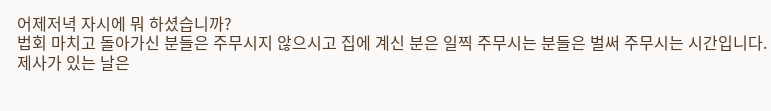어제저녁 자시에 뭐 하셨습니까?
법회 마치고 돌아가신 분들은 주무시지 않으시고 집에 계신 분은 일찍 주무시는 분들은 벌써 주무시는 시간입니다.
제사가 있는 날은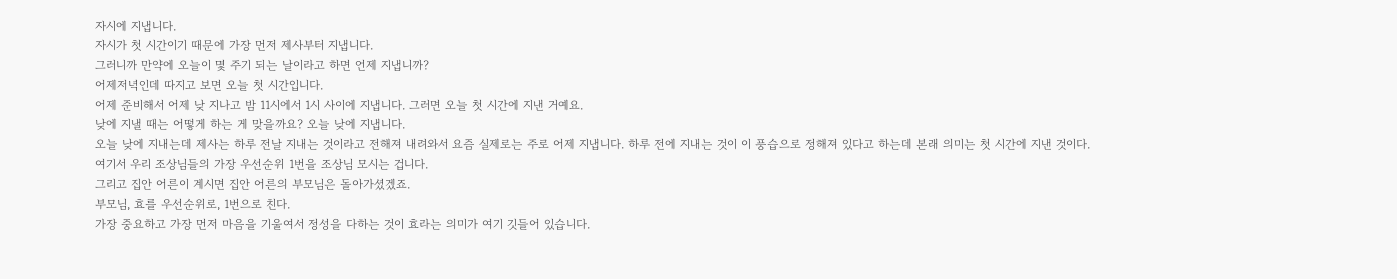자시에 지냅니다.
자시가 첫 시간이기 때문에 가장 먼저 제사부터 지냅니다.
그러니까 만약에 오늘이 몇 주기 되는 날이라고 하면 언제 지냅니까?
어제저녁인데 따지고 보면 오늘 첫 시간입니다.
어제 준비해서 어제 낮 지나고 밤 11시에서 1시 사이에 지냅니다. 그러면 오늘 첫 시간에 지낸 거예요.
낮에 지낼 때는 어떻게 하는 게 맞을까요? 오늘 낮에 지냅니다.
오늘 낮에 지내는데 제사는 하루 전날 지내는 것이라고 전해져 내려와서 요즘 실제로는 주로 어제 지냅니다. 하루 전에 지내는 것이 이 풍습으로 정해져 있다고 하는데 본래 의미는 첫 시간에 지낸 것이다.
여기서 우리 조상님들의 가장 우선순위 1번을 조상님 모시는 겁니다.
그리고 집안 어른이 계시면 집안 어른의 부모님은 돌아가셨겠죠.
부모님, 효를 우선순위로, 1번으로 친다.
가장 중요하고 가장 먼저 마음을 기울여서 정성을 다하는 것이 효라는 의미가 여기 깃들어 있습니다.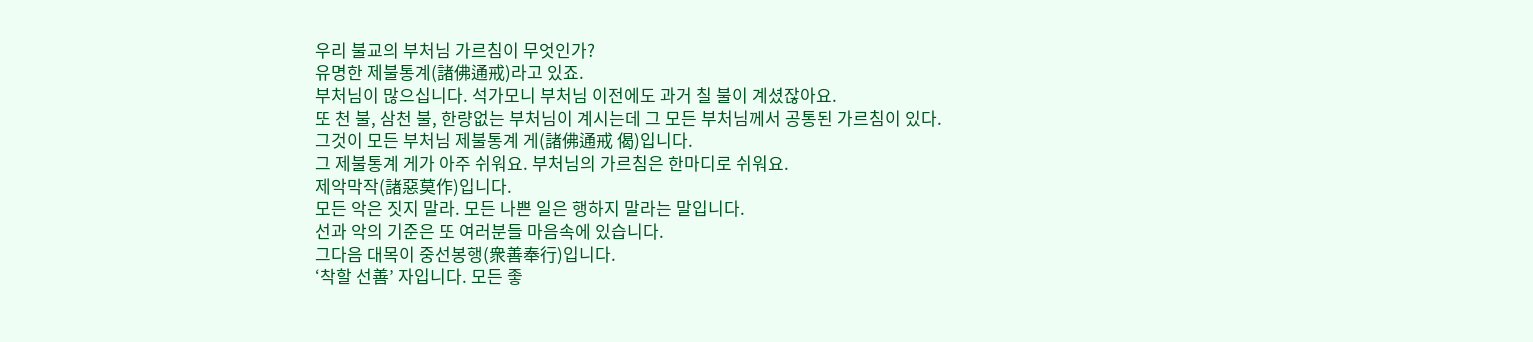우리 불교의 부처님 가르침이 무엇인가?
유명한 제불통계(諸佛通戒)라고 있죠.
부처님이 많으십니다. 석가모니 부처님 이전에도 과거 칠 불이 계셨잖아요.
또 천 불, 삼천 불, 한량없는 부처님이 계시는데 그 모든 부처님께서 공통된 가르침이 있다.
그것이 모든 부처님 제불통계 게(諸佛通戒 偈)입니다.
그 제불통계 게가 아주 쉬워요. 부처님의 가르침은 한마디로 쉬워요.
제악막작(諸惡莫作)입니다.
모든 악은 짓지 말라. 모든 나쁜 일은 행하지 말라는 말입니다.
선과 악의 기준은 또 여러분들 마음속에 있습니다.
그다음 대목이 중선봉행(衆善奉行)입니다.
‘착할 선善’ 자입니다. 모든 좋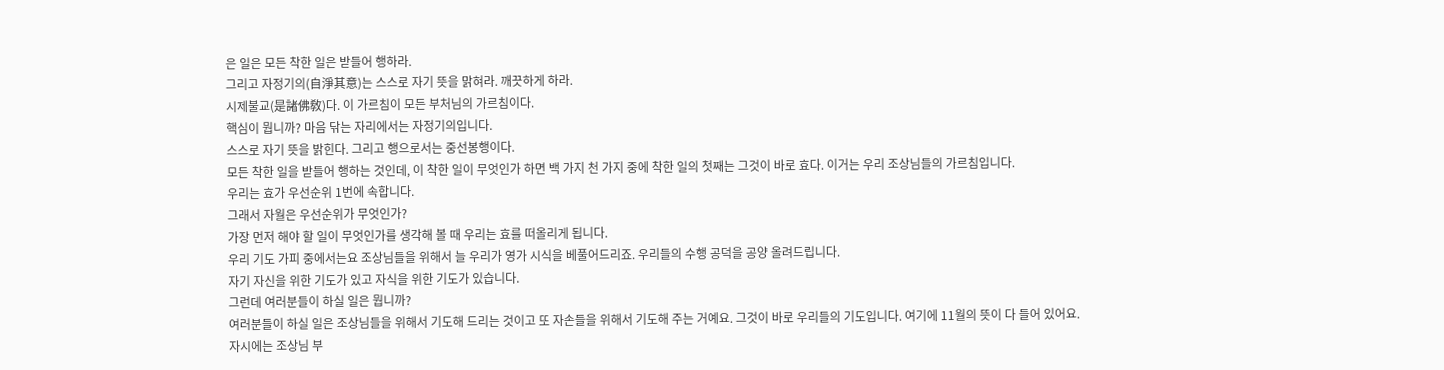은 일은 모든 착한 일은 받들어 행하라.
그리고 자정기의(自淨其意)는 스스로 자기 뜻을 맑혀라. 깨끗하게 하라.
시제불교(是諸佛敎)다. 이 가르침이 모든 부처님의 가르침이다.
핵심이 뭡니까? 마음 닦는 자리에서는 자정기의입니다.
스스로 자기 뜻을 밝힌다. 그리고 행으로서는 중선봉행이다.
모든 착한 일을 받들어 행하는 것인데, 이 착한 일이 무엇인가 하면 백 가지 천 가지 중에 착한 일의 첫째는 그것이 바로 효다. 이거는 우리 조상님들의 가르침입니다.
우리는 효가 우선순위 1번에 속합니다.
그래서 자월은 우선순위가 무엇인가?
가장 먼저 해야 할 일이 무엇인가를 생각해 볼 때 우리는 효를 떠올리게 됩니다.
우리 기도 가피 중에서는요 조상님들을 위해서 늘 우리가 영가 시식을 베풀어드리죠. 우리들의 수행 공덕을 공양 올려드립니다.
자기 자신을 위한 기도가 있고 자식을 위한 기도가 있습니다.
그런데 여러분들이 하실 일은 뭡니까?
여러분들이 하실 일은 조상님들을 위해서 기도해 드리는 것이고 또 자손들을 위해서 기도해 주는 거예요. 그것이 바로 우리들의 기도입니다. 여기에 11월의 뜻이 다 들어 있어요.
자시에는 조상님 부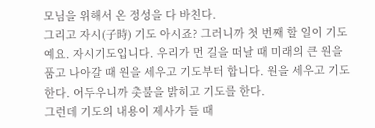모님을 위해서 온 정성을 다 바친다.
그리고 자시(子時) 기도 아시죠? 그러니까 첫 번째 할 일이 기도예요. 자시기도입니다. 우리가 먼 길을 떠날 때 미래의 큰 원을 품고 나아갈 때 원을 세우고 기도부터 합니다. 원을 세우고 기도 한다. 어두우니까 촛불을 밝히고 기도를 한다.
그런데 기도의 내용이 제사가 들 때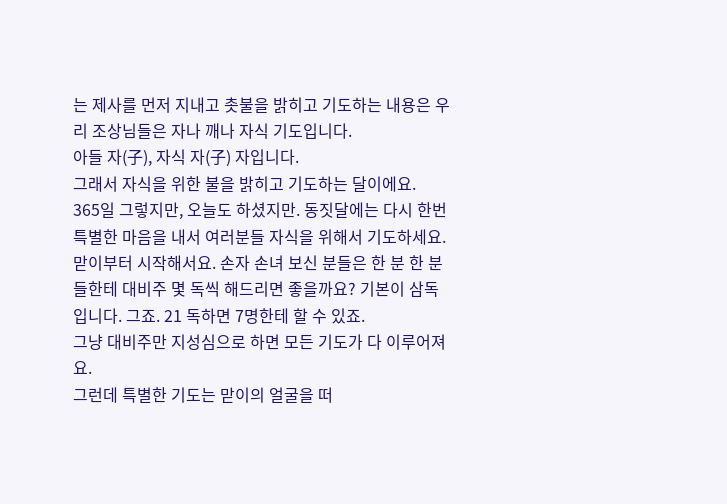는 제사를 먼저 지내고 촛불을 밝히고 기도하는 내용은 우리 조상님들은 자나 깨나 자식 기도입니다.
아들 자(子), 자식 자(子) 자입니다.
그래서 자식을 위한 불을 밝히고 기도하는 달이에요.
365일 그렇지만, 오늘도 하셨지만. 동짓달에는 다시 한번 특별한 마음을 내서 여러분들 자식을 위해서 기도하세요.
맏이부터 시작해서요. 손자 손녀 보신 분들은 한 분 한 분들한테 대비주 몇 독씩 해드리면 좋을까요? 기본이 삼독입니다. 그죠. 21 독하면 7명한테 할 수 있죠.
그냥 대비주만 지성심으로 하면 모든 기도가 다 이루어져요.
그런데 특별한 기도는 맏이의 얼굴을 떠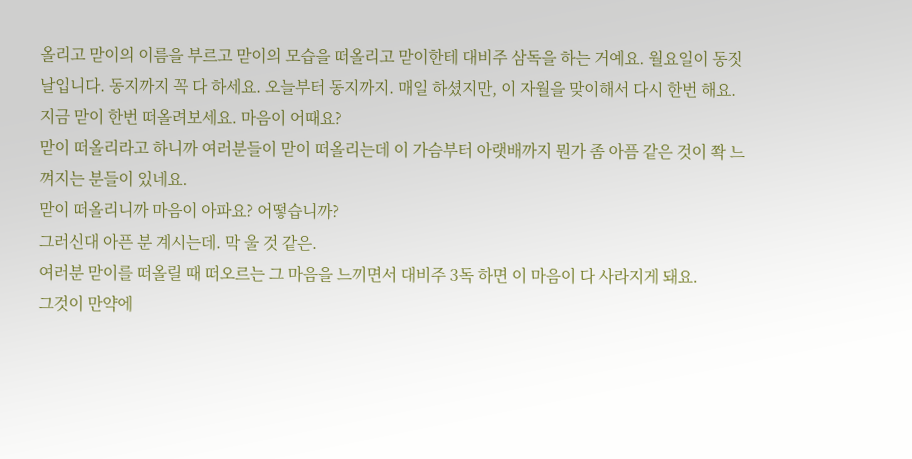올리고 맏이의 이름을 부르고 맏이의 모습을 떠올리고 맏이한테 대비주 삼독을 하는 거예요. 월요일이 동짓날입니다. 동지까지 꼭 다 하세요. 오늘부터 동지까지. 매일 하셨지만, 이 자월을 맞이해서 다시 한번 해요.
지금 맏이 한번 떠올려보세요. 마음이 어때요?
맏이 떠올리라고 하니까 여러분들이 맏이 떠올리는데 이 가슴부터 아랫배까지 뭔가 좀 아픔 같은 것이 쫙 느껴지는 분들이 있네요.
맏이 떠올리니까 마음이 아파요? 어떻습니까?
그러신대 아픈 분 계시는데. 막 울 것 같은.
여러분 맏이를 떠올릴 때 떠오르는 그 마음을 느끼면서 대비주 3독 하면 이 마음이 다 사라지게 돼요.
그것이 만약에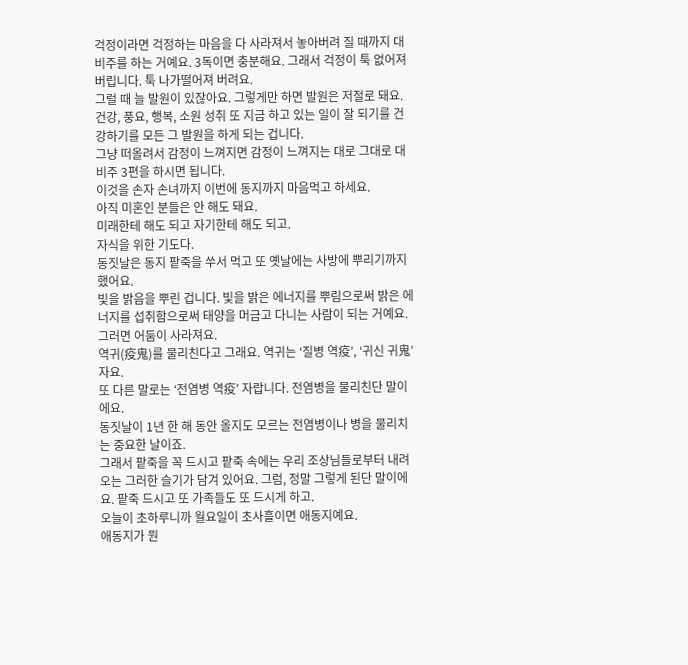걱정이라면 걱정하는 마음을 다 사라져서 놓아버려 질 때까지 대비주를 하는 거예요. 3독이면 충분해요. 그래서 걱정이 툭 없어져 버립니다. 툭 나가떨어져 버려요.
그럴 때 늘 발원이 있잖아요. 그렇게만 하면 발원은 저절로 돼요.
건강, 풍요, 행복, 소원 성취 또 지금 하고 있는 일이 잘 되기를 건강하기를 모든 그 발원을 하게 되는 겁니다.
그냥 떠올려서 감정이 느껴지면 감정이 느껴지는 대로 그대로 대비주 3편을 하시면 됩니다.
이것을 손자 손녀까지 이번에 동지까지 마음먹고 하세요.
아직 미혼인 분들은 안 해도 돼요.
미래한테 해도 되고 자기한테 해도 되고.
자식을 위한 기도다.
동짓날은 동지 팥죽을 쑤서 먹고 또 옛날에는 사방에 뿌리기까지 했어요.
빛을 밝음을 뿌린 겁니다. 빛을 밝은 에너지를 뿌림으로써 밝은 에너지를 섭취함으로써 태양을 머금고 다니는 사람이 되는 거예요.
그러면 어둠이 사라져요.
역귀(疫鬼)를 물리친다고 그래요. 역귀는 ‘질병 역疫’, ‘귀신 귀鬼’ 자요.
또 다른 말로는 ‘전염병 역疫’ 자랍니다. 전염병을 물리친단 말이에요.
동짓날이 1년 한 해 동안 올지도 모르는 전염병이나 병을 물리치는 중요한 날이죠.
그래서 팥죽을 꼭 드시고 팥죽 속에는 우리 조상님들로부터 내려오는 그러한 슬기가 담겨 있어요. 그럼, 정말 그렇게 된단 말이에요. 팥죽 드시고 또 가족들도 또 드시게 하고.
오늘이 초하루니까 월요일이 초사흘이면 애동지예요.
애동지가 뭔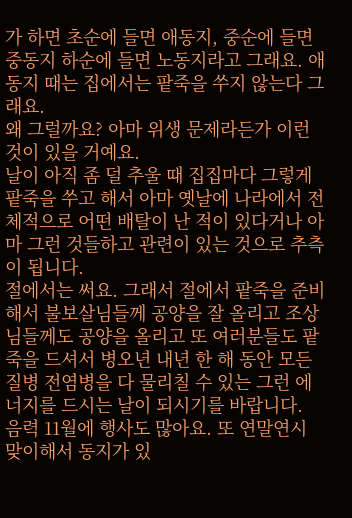가 하면 초순에 들면 애동지, 중순에 들면 중동지 하순에 들면 노동지라고 그래요. 애동지 때는 집에서는 팥죽을 쑤지 않는다 그래요.
왜 그럴까요? 아마 위생 문제라든가 이런 것이 있을 거예요.
날이 아직 좀 덜 추울 때 집집마다 그렇게 팥죽을 쑤고 해서 아마 옛날에 나라에서 전체적으로 어떤 배탈이 난 적이 있다거나 아마 그런 것들하고 관련이 있는 것으로 추측이 됩니다.
절에서는 써요. 그래서 절에서 팥죽을 준비해서 불보살님들께 공양을 잘 올리고 조상님들께도 공양을 올리고 또 여러분들도 팥죽을 드셔서 병오년 내년 한 해 동안 모든 질병 전염병을 다 물리칠 수 있는 그런 에너지를 드시는 날이 되시기를 바랍니다.
음력 11월에 행사도 많아요. 또 연말연시 맞이해서 동지가 있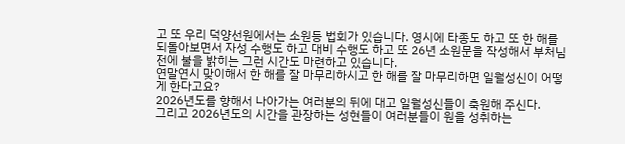고 또 우리 덕양선원에서는 소원등 법회가 있습니다. 영시에 타종도 하고 또 한 해를 되돌아보면서 자성 수행도 하고 대비 수행도 하고 또 26년 소원문을 작성해서 부처님 전에 불을 밝히는 그런 시간도 마련하고 있습니다.
연말연시 맞이해서 한 해를 잘 마무리하시고 한 해를 잘 마무리하면 일월성신이 어떻게 한다고요?
2026년도를 향해서 나아가는 여러분의 뒤에 대고 일월성신들이 축원해 주신다.
그리고 2026년도의 시간을 관장하는 성현들이 여러분들이 원을 성취하는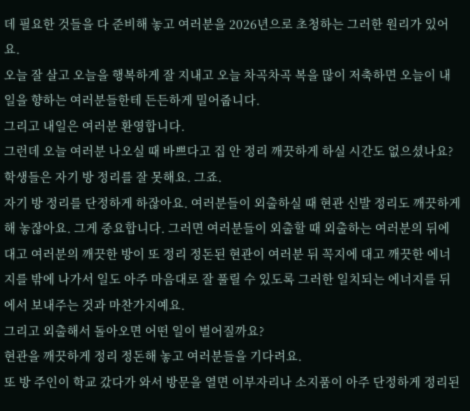데 필요한 것들을 다 준비해 놓고 여러분을 2026년으로 초청하는 그러한 원리가 있어요.
오늘 잘 살고 오늘을 행복하게 잘 지내고 오늘 차곡차곡 복을 많이 저축하면 오늘이 내일을 향하는 여러분들한테 든든하게 밀어줍니다.
그리고 내일은 여러분 환영합니다.
그런데 오늘 여러분 나오실 때 바쁘다고 집 안 정리 깨끗하게 하실 시간도 없으셨나요?
학생들은 자기 방 정리를 잘 못해요. 그죠.
자기 방 정리를 단정하게 하잖아요. 여러분들이 외출하실 때 현관 신발 정리도 깨끗하게 해 놓잖아요. 그게 중요합니다. 그러면 여러분들이 외출할 때 외출하는 여러분의 뒤에 대고 여러분의 깨끗한 방이 또 정리 정돈된 현관이 여러분 뒤 꼭지에 대고 깨끗한 에너지를 밖에 나가서 일도 아주 마음대로 잘 풀릴 수 있도록 그러한 일치되는 에너지를 뒤에서 보내주는 것과 마찬가지예요.
그리고 외출해서 돌아오면 어떤 일이 벌어질까요?
현관을 깨끗하게 정리 정돈해 놓고 여러분들을 기다려요.
또 방 주인이 학교 갔다가 와서 방문을 열면 이부자리나 소지품이 아주 단정하게 정리된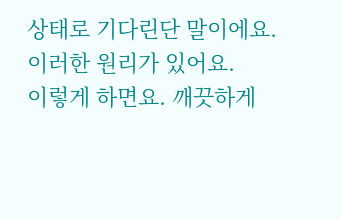상태로 기다린단 말이에요. 이러한 원리가 있어요.
이렇게 하면요. 깨끗하게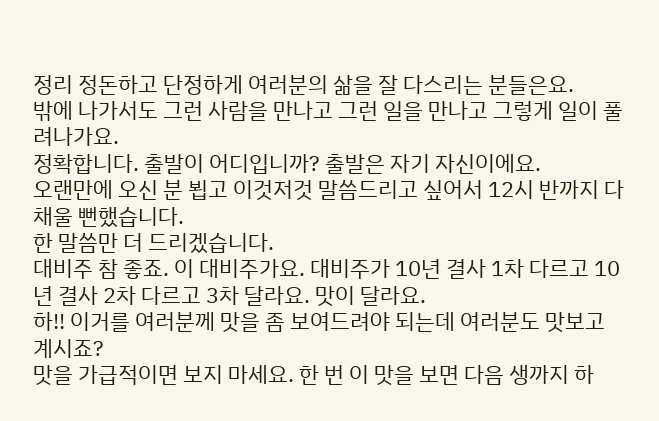정리 정돈하고 단정하게 여러분의 삶을 잘 다스리는 분들은요.
밖에 나가서도 그런 사람을 만나고 그런 일을 만나고 그렇게 일이 풀려나가요.
정확합니다. 출발이 어디입니까? 출발은 자기 자신이에요.
오랜만에 오신 분 뵙고 이것저것 말씀드리고 싶어서 12시 반까지 다 채울 뻔했습니다.
한 말씀만 더 드리겠습니다.
대비주 참 좋죠. 이 대비주가요. 대비주가 10년 결사 1차 다르고 10년 결사 2차 다르고 3차 달라요. 맛이 달라요.
하!! 이거를 여러분께 맛을 좀 보여드려야 되는데 여러분도 맛보고 계시죠?
맛을 가급적이면 보지 마세요. 한 번 이 맛을 보면 다음 생까지 하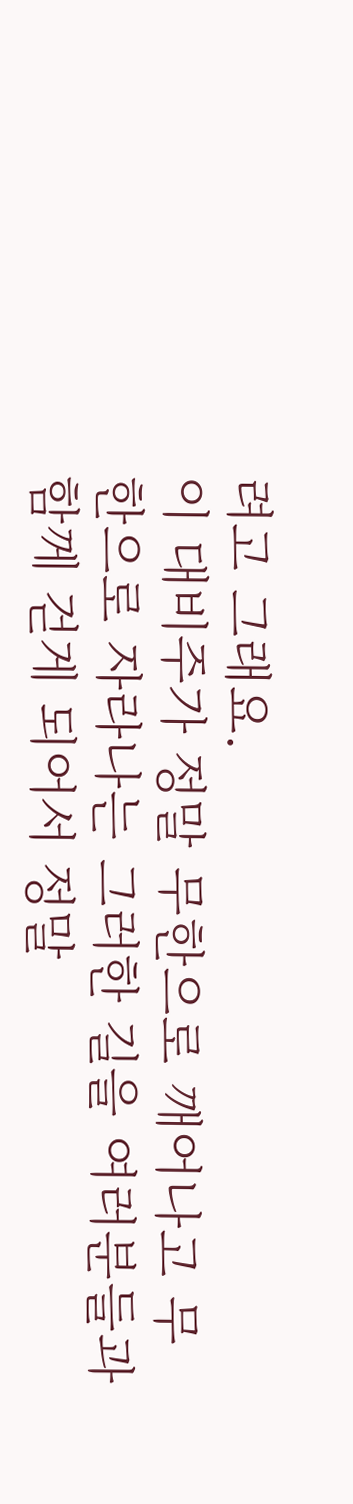려고 그래요.
이 대비주가 정말 무한으로 깨어나고 무한으로 자라나는 그러한 길을 여러분들과 함께 걷게 되어서 정말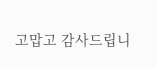고맙고 감사드립니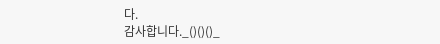다.
감사합니다._()()()_